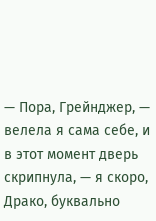— Пора, Грейнджер, — велела я сама себе, и в этот момент дверь скрипнула, — я скоро, Драко, буквально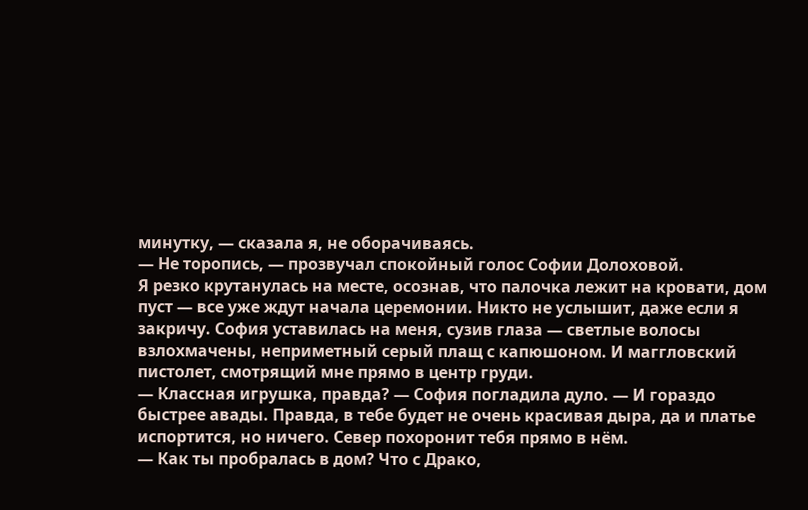минутку, — сказала я, не оборачиваясь.
— Не торопись, — прозвучал спокойный голос Софии Долоховой.
Я резко крутанулась на месте, осознав, что палочка лежит на кровати, дом пуст — все уже ждут начала церемонии. Никто не услышит, даже если я закричу. София уставилась на меня, сузив глаза — светлые волосы взлохмачены, неприметный серый плащ с капюшоном. И маггловский пистолет, смотрящий мне прямо в центр груди.
— Классная игрушка, правда? — София погладила дуло. — И гораздо быстрее авады. Правда, в тебе будет не очень красивая дыра, да и платье испортится, но ничего. Север похоронит тебя прямо в нём.
— Как ты пробралась в дом? Что с Драко,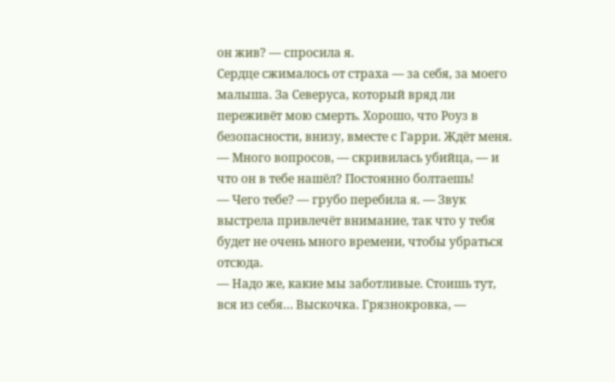он жив? — спросила я.
Сердце сжималось от страха — за себя, за моего малыша. За Северуса, который вряд ли переживёт мою смерть. Хорошо, что Роуз в безопасности, внизу, вместе с Гарри. Ждёт меня.
— Много вопросов, — скривилась убийца, — и что он в тебе нашёл? Постоянно болтаешь!
— Чего тебе? — грубо перебила я. — Звук выстрела привлечёт внимание, так что у тебя будет не очень много времени, чтобы убраться отсюда.
— Надо же, какие мы заботливые. Стоишь тут, вся из себя… Выскочка. Грязнокровка, —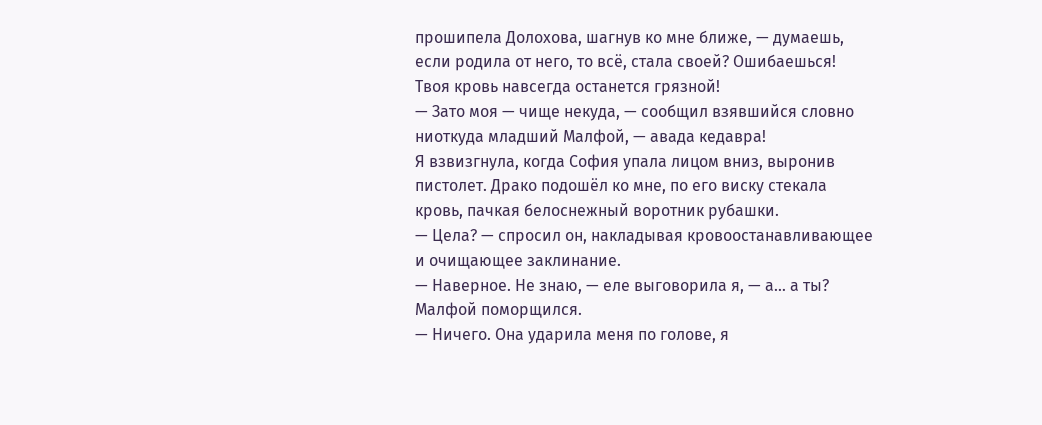прошипела Долохова, шагнув ко мне ближе, — думаешь, если родила от него, то всё, стала своей? Ошибаешься! Твоя кровь навсегда останется грязной!
— Зато моя — чище некуда, — сообщил взявшийся словно ниоткуда младший Малфой, — авада кедавра!
Я взвизгнула, когда София упала лицом вниз, выронив пистолет. Драко подошёл ко мне, по его виску стекала кровь, пачкая белоснежный воротник рубашки.
— Цела? — спросил он, накладывая кровоостанавливающее и очищающее заклинание.
— Наверное. Не знаю, — еле выговорила я, — а… а ты?
Малфой поморщился.
— Ничего. Она ударила меня по голове, я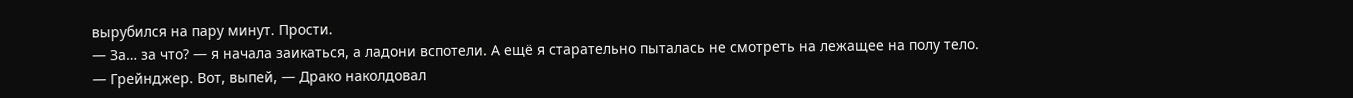вырубился на пару минут. Прости.
— За… за что? — я начала заикаться, а ладони вспотели. А ещё я старательно пыталась не смотреть на лежащее на полу тело.
— Грейнджер. Вот, выпей, — Драко наколдовал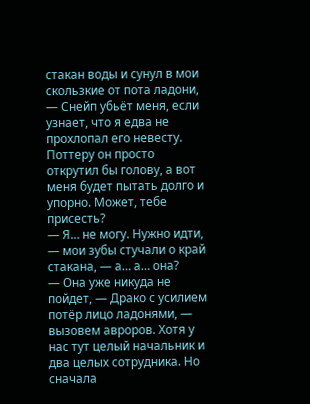стакан воды и сунул в мои скользкие от пота ладони, — Снейп убьёт меня, если узнает, что я едва не прохлопал его невесту. Поттеру он просто открутил бы голову, а вот меня будет пытать долго и упорно. Может, тебе присесть?
— Я… не могу. Нужно идти, — мои зубы стучали о край стакана, — а… а… она?
— Она уже никуда не пойдет, — Драко с усилием потёр лицо ладонями, — вызовем авроров. Хотя у нас тут целый начальник и два целых сотрудника. Но сначала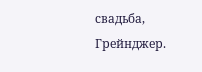свадьба, Грейнджер.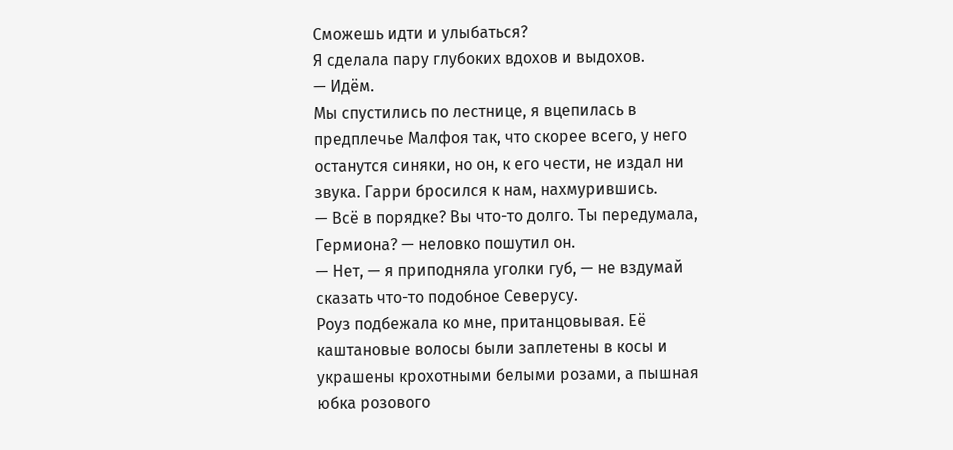Сможешь идти и улыбаться?
Я сделала пару глубоких вдохов и выдохов.
— Идём.
Мы спустились по лестнице, я вцепилась в предплечье Малфоя так, что скорее всего, у него останутся синяки, но он, к его чести, не издал ни звука. Гарри бросился к нам, нахмурившись.
— Всё в порядке? Вы что-то долго. Ты передумала, Гермиона? — неловко пошутил он.
— Нет, — я приподняла уголки губ, — не вздумай сказать что-то подобное Северусу.
Роуз подбежала ко мне, пританцовывая. Её каштановые волосы были заплетены в косы и украшены крохотными белыми розами, а пышная юбка розового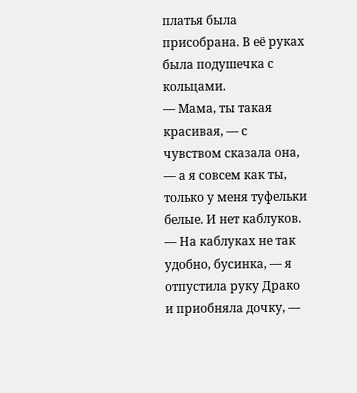платья была присобрана. В её руках была подушечка с кольцами.
— Мама, ты такая красивая, — с чувством сказала она, — а я совсем как ты, только у меня туфельки белые. И нет каблуков.
— На каблуках не так удобно, бусинка, — я отпустила руку Драко и приобняла дочку, —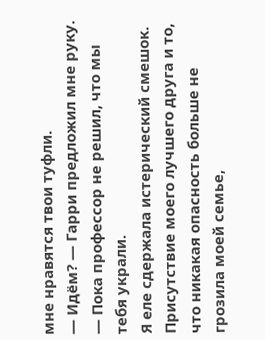мне нравятся твои туфли.
— Идём? — Гарри предложил мне руку. — Пока профессор не решил, что мы тебя украли.
Я еле сдержала истерический смешок.
Присутствие моего лучшего друга и то, что никакая опасность больше не грозила моей семье,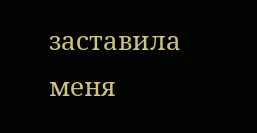заставила меня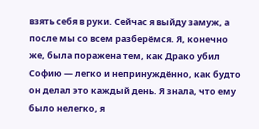взять себя в руки. Сейчас я выйду замуж, а после мы со всем разберёмся. Я, конечно же, была поражена тем, как Драко убил Софию — легко и непринуждённо, как будто он делал это каждый день. Я знала, что ему было нелегко, я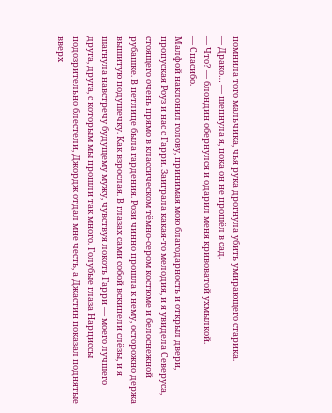помнила того мальчика, чья рука дрогнула убить умирающего старика.
— Драко… — шепнула я, пока он не прошёл в сад.
— Что? — блондин обернулся и одарил меня кривоватой ухмылкой.
— Спасибо.
Малфой наклонил голову, принимая мою благодарность и открыл двери, пропуская Роуз и нас с Гарри. Заиграла какая-то мелодия, и я увидела Северуса, стоящего очень прямо в классическом тёмно-сером костюме и белоснежной рубашке. В петлице была гардения. Рози чинно прошла к нему, осторожно держа вышитую подушечку. Как взрослая. В глазах сами собой вскипели слёзы, и я шагнула навстречу будущему мужу, чувствуя локоть Гарри — моего лучшего друга, друга, с которым мы прошли так много. Голубые глаза Нарциссы подозрительно блестели, Джордж отдал мне честь, а Джастин показал поднятые вверх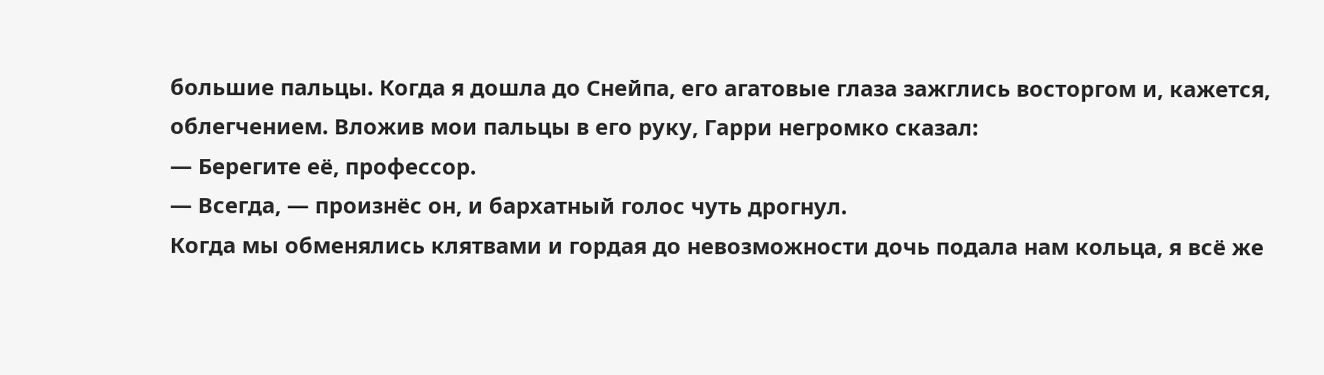большие пальцы. Когда я дошла до Снейпа, его агатовые глаза зажглись восторгом и, кажется, облегчением. Вложив мои пальцы в его руку, Гарри негромко сказал:
— Берегите её, профессор.
— Всегда, — произнёс он, и бархатный голос чуть дрогнул.
Когда мы обменялись клятвами и гордая до невозможности дочь подала нам кольца, я всё же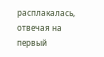расплакалась, отвечая на первый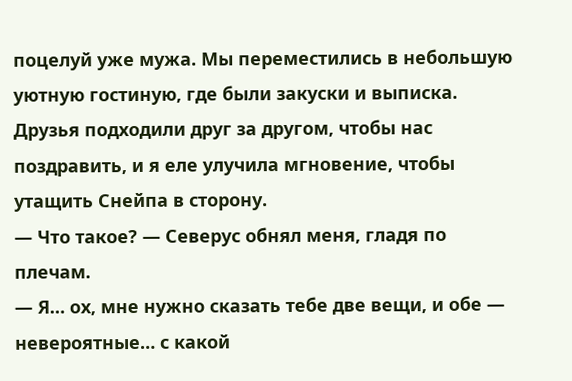поцелуй уже мужа. Мы переместились в небольшую уютную гостиную, где были закуски и выписка. Друзья подходили друг за другом, чтобы нас поздравить, и я еле улучила мгновение, чтобы утащить Снейпа в сторону.
— Что такое? — Северус обнял меня, гладя по плечам.
— Я… ох, мне нужно сказать тебе две вещи, и обе — невероятные… с какой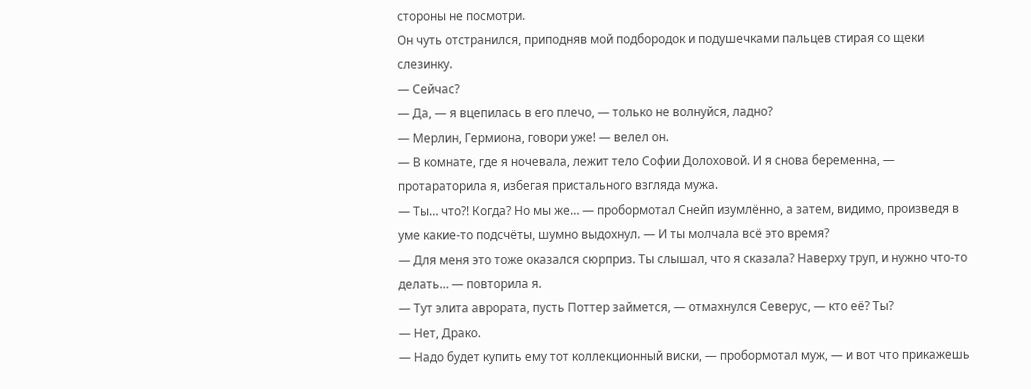стороны не посмотри.
Он чуть отстранился, приподняв мой подбородок и подушечками пальцев стирая со щеки слезинку.
— Сейчас?
— Да, — я вцепилась в его плечо, — только не волнуйся, ладно?
— Мерлин, Гермиона, говори уже! — велел он.
— В комнате, где я ночевала, лежит тело Софии Долоховой. И я снова беременна, — протараторила я, избегая пристального взгляда мужа.
— Ты… что?! Когда? Но мы же… — пробормотал Снейп изумлённо, а затем, видимо, произведя в уме какие-то подсчёты, шумно выдохнул. — И ты молчала всё это время?
— Для меня это тоже оказался сюрприз. Ты слышал, что я сказала? Наверху труп, и нужно что-то делать… — повторила я.
— Тут элита аврората, пусть Поттер займется, — отмахнулся Северус, — кто её? Ты?
— Нет, Драко.
— Надо будет купить ему тот коллекционный виски, — пробормотал муж, — и вот что прикажешь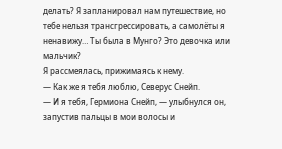делать? Я запланировал нам путешествие, но тебе нельзя трансгрессировать, а самолёты я ненавижу… Ты была в Мунго? Это девочка или мальчик?
Я рассмеялась, прижимаясь к нему.
— Как же я тебя люблю, Северус Снейп.
— И я тебя, Гермиона Снейп, — улыбнулся он, запустив пальцы в мои волосы и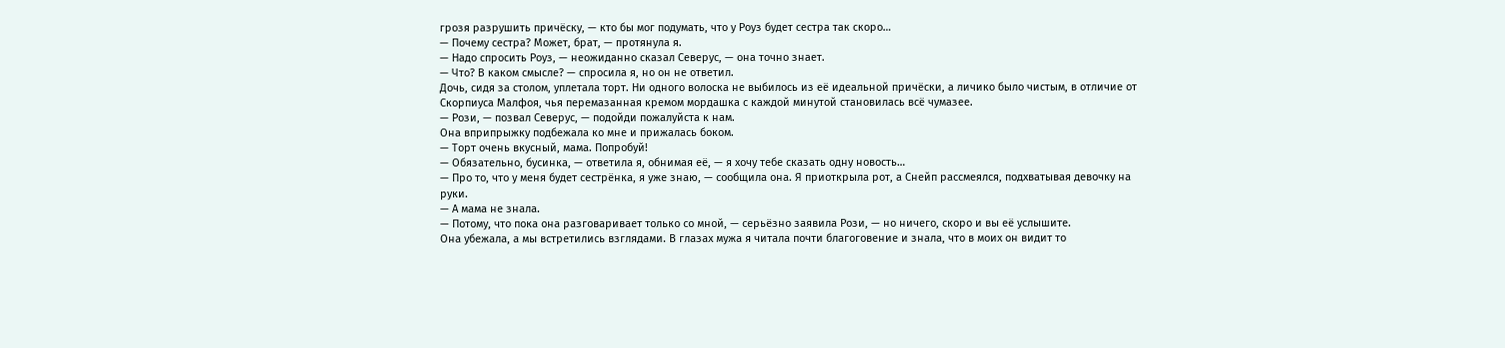грозя разрушить причёску, — кто бы мог подумать, что у Роуз будет сестра так скоро…
— Почему сестра? Может, брат, — протянула я.
— Надо спросить Роуз, — неожиданно сказал Северус, — она точно знает.
— Что? В каком смысле? — спросила я, но он не ответил.
Дочь, сидя за столом, уплетала торт. Ни одного волоска не выбилось из её идеальной причёски, а личико было чистым, в отличие от Скорпиуса Малфоя, чья перемазанная кремом мордашка с каждой минутой становилась всё чумазее.
— Рози, — позвал Северус, — подойди пожалуйста к нам.
Она вприпрыжку подбежала ко мне и прижалась боком.
— Торт очень вкусный, мама. Попробуй!
— Обязательно, бусинка, — ответила я, обнимая её, — я хочу тебе сказать одну новость…
— Про то, что у меня будет сестрёнка, я уже знаю, — сообщила она. Я приоткрыла рот, а Снейп рассмеялся, подхватывая девочку на руки.
— А мама не знала.
— Потому, что пока она разговаривает только со мной, — серьёзно заявила Рози, — но ничего, скоро и вы её услышите.
Она убежала, а мы встретились взглядами. В глазах мужа я читала почти благоговение и знала, что в моих он видит то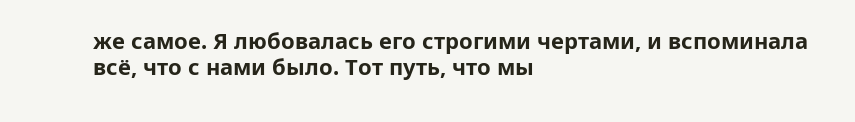же самое. Я любовалась его строгими чертами, и вспоминала всё, что с нами было. Тот путь, что мы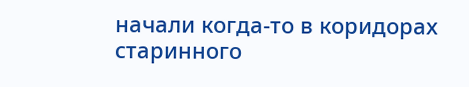начали когда-то в коридорах старинного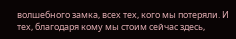волшебного замка, всех тех, кого мы потеряли. И тех, благодаря кому мы стоим сейчас здесь,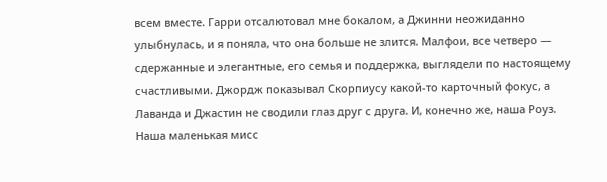всем вместе. Гарри отсалютовал мне бокалом, а Джинни неожиданно улыбнулась, и я поняла, что она больше не злится. Малфои, все четверо — сдержанные и элегантные, его семья и поддержка, выглядели по настоящему счастливыми. Джордж показывал Скорпиусу какой-то карточный фокус, а Лаванда и Джастин не сводили глаз друг с друга. И, конечно же, наша Роуз. Наша маленькая мисс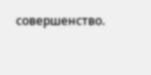совершенство.